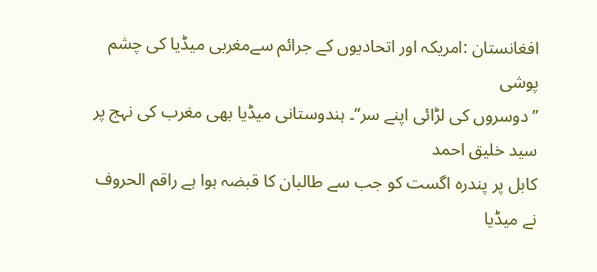افغانستان :امریکہ اور اتحادیوں کے جرائم سےمغربی میڈیا کی چشم پوشی
’’ دوسروں کی لڑائی اپنے سر‘‘۔ ہندوستانی میڈیا بھی مغرب کی نہج پر
سید خلیق احمد
کابل پر پندرہ اگست کو جب سے طالبان کا قبضہ ہوا ہے راقم الحروف نے میڈیا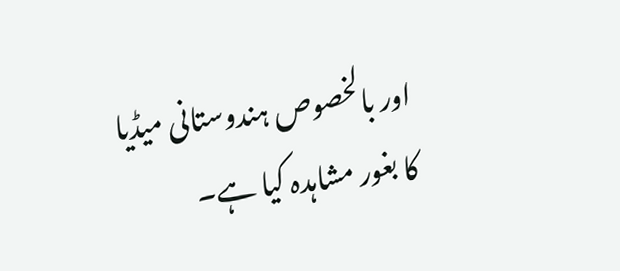اور بالخصوص ہندوستانی میڈیا کا بغور مشاہدہ کیا ہے۔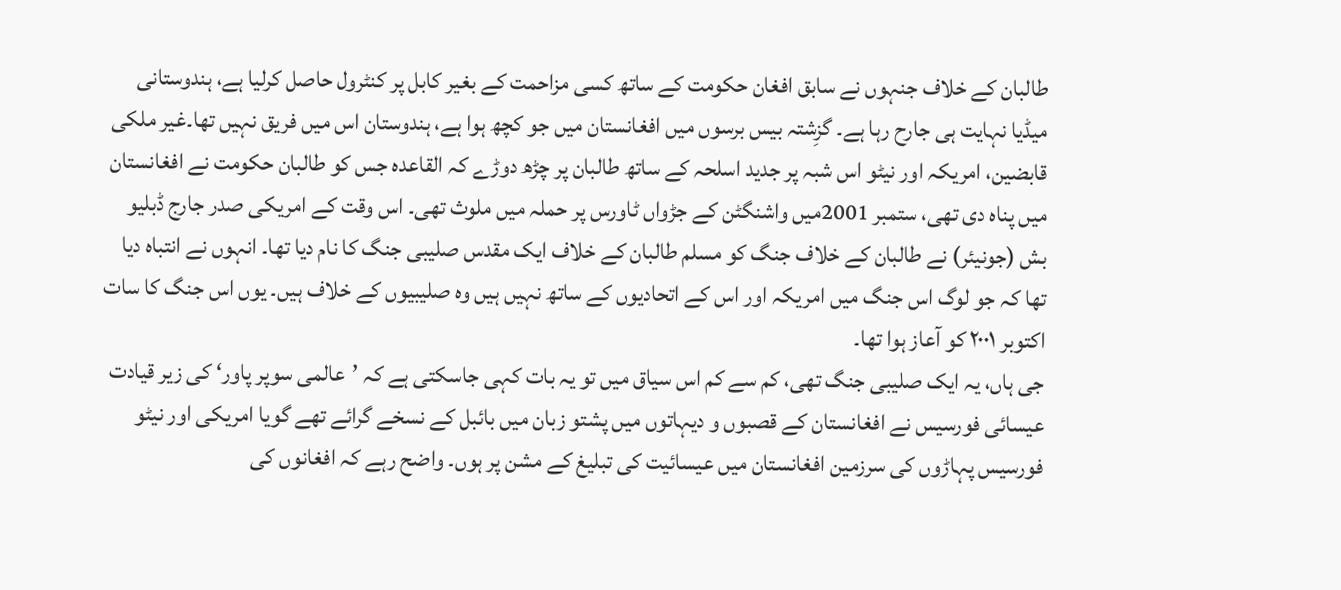طالبان کے خلاف جنہوں نے سابق افغان حکومت کے ساتھ کسی مزاحمت کے بغیر کابل پر کنٹرول حاصل کرلیا ہے، ہندوستانی میڈیا نہایت ہی جارح رہا ہے۔ گزِشتہ بیس برسوں میں افغانستان میں جو کچھ ہوا ہے، ہندوستان اس میں فریق نہیں تھا۔غیر ملکی قابضین، امریکہ اور نیٹو اس شبہ پر جدید اسلحہ کے ساتھ طالبان پر چڑھ دوڑے کہ القاعدہ جس کو طالبان حکومت نے افغانستان میں پناہ دی تھی، ستمبر 2001میں واشنگٹن کے جڑواں ٹاورس پر حملہ میں ملوث تھی۔ اس وقت کے امریکی صدر جارج ڈبلیو بش (جونیئر) نے طالبان کے خلاف جنگ کو مسلم طالبان کے خلاف ایک مقدس صلیبی جنگ کا نام دیا تھا۔ انہوں نے انتباہ دیا تھا کہ جو لوگ اس جنگ میں امریکہ اور اس کے اتحادیوں کے ساتھ نہیں ہیں وہ صلیبیوں کے خلاف ہیں۔ یوں اس جنگ کا سات اکتوبر ۲۰۰۱ کو آعاز ہوا تھا۔
جی ہاں، یہ ایک صلیبی جنگ تھی، کم سے کم اس سیاق میں تو یہ بات کہی جاسکتی ہے کہ ’عالمی سوپر پاور‘ کی زیر قیادت عیسائی فورسیس نے افغانستان کے قصبوں و دیہاتوں میں پشتو زبان میں بائبل کے نسخے گرائے تھے گویا امریکی اور نیٹو فورسیس پہاڑوں کی سرزمین افغانستان میں عیسائیت کی تبلیغ کے مشن پر ہوں۔ واضح رہے کہ افغانوں کی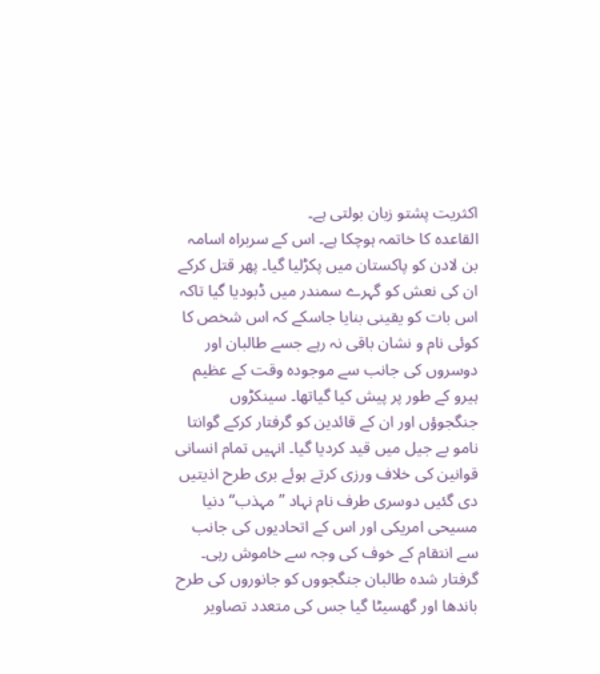اکثریت پشتو زبان بولتی ہے۔
القاعدہ کا خاتمہ ہوچکا ہے۔ اس کے سربراہ اسامہ بن لادن کو پاکستان میں پکڑلیا گیا۔ پھر قتل کرکے ان کی نعش کو گہرے سمندر میں ڈبودیا گیا تاکہ اس بات کو یقینی بنایا جاسکے کہ اس شخص کا کوئی نام و نشان باقی نہ رہے جسے طالبان اور دوسروں کی جانب سے موجودہ وقت کے عظیم ہیرو کے طور پر پیش کیا گیاتھا۔ سینکڑوں جنگجوؤں اور ان کے قائدین کو گرفتار کرکے گوانتا نامو بے جیل میں قید کردیا گیا۔ انہیں تمام انسانی قوانین کی خلاف ورزی کرتے ہوئے بری طرح اذیتیں دی گئیں دوسری طرف نام نہاد ’’مہذب‘‘ دنیا مسیحی امریکی اور اس کے اتحادیوں کی جانب سے انتقام کے خوف کی وجہ سے خاموش رہی۔ گرفتار شدہ طالبان جنگجووں کو جانوروں کی طرح باندھا اور گھسیٹا گیا جس کی متعدد تصاویر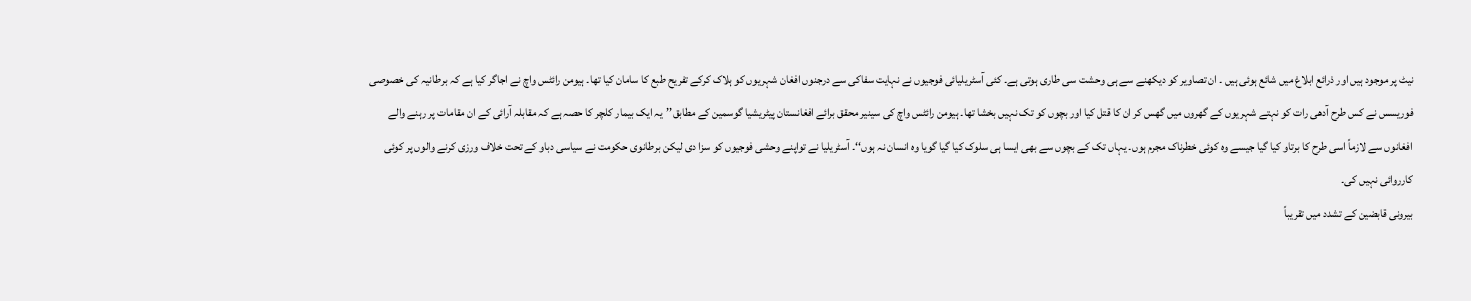نیٹ پر موجود ہیں اور ذرائع ابلاغ میں شائع ہوئی ہیں ۔ ان تصاویر کو دیکھنے سے ہی وحشت سی طاری ہوتی ہے۔ کئی آسٹریلیائی فوجیوں نے نہایت سفاکی سے درجنوں افغان شہریوں کو ہلاک کرکے تفریح طبع کا سامان کیا تھا۔ ہیومن رائٹس واچ نے اجاگر کیا ہے کہ برطانیہ کی خصوصی فوریسس نے کس طرح آدھی رات کو نہتے شہریوں کے گھروں میں گھس کر ان کا قتل کیا اور بچوں کو تک نہیں بخشا تھا۔ ہیومن رائٹس واچ کی سینیر محقق برائے افغانستان پیٹریشیا گوسمین کے مطابق’’یہ ایک بیمار کلچر کا حصہ ہے کہ مقابلہ آرائی کے ان مقامات پر رہنے والے افغانوں سے لازماً اسی طرح کا برتاو کیا گیا جیسے وہ کوئی خطرناک مجرم ہوں۔ یہاں تک کے بچوں سے بھی ایسا ہی سلوک کیا گیا گویا وہ انسان نہ ہوں‘‘۔ آسٹریلیا نے تواپنے وحشی فوجیوں کو سزا دی لیکن برطانوی حکومت نے سیاسی دباو کے تحت خلاف ورزی کرنے والوں پر کوئی کارروائی نہیں کی۔
بیرونی قابضین کے تشدد میں تقریباً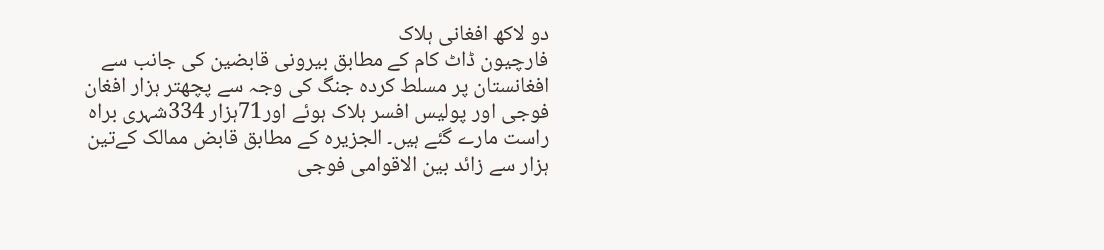دو لاکھ افغانی ہلاک
فارچیون ڈاٹ کام کے مطابق بیرونی قابضین کی جانب سے افغانستان پر مسلط کردہ جنگ کی وجہ سے پچھتر ہزار افغان فوجی اور پولیس افسر ہلاک ہوئے اور71ہزار 334شہری براہ راست مارے گئے ہیں۔ الجزیرہ کے مطابق قابض ممالک کےتین ہزار سے زائد بین الاقوامی فوجی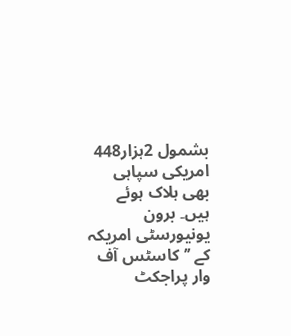بشمول 2ہزار448 امریکی سپاہی بھی ہلاک ہوئے ہیں۔ برون یونیورسٹی امریکہ کے ’’کاسٹس آف وار پراجکٹ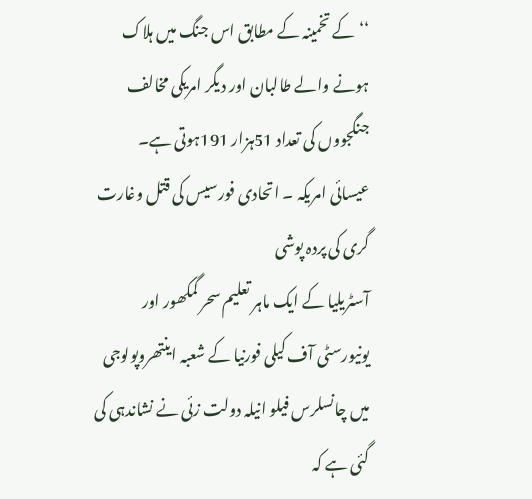‘‘کے تخمینہ کے مطابق اس جنگ میں ہلاک ہونے والے طالبان اور دیگر امریکی مخالف جنگجووں کی تعداد 51ہزار 191ہوتی ہے۔
عیسائی امریکہ ۔ اتحادی فورسیس کی قتل وغارت گری کی پردہ پوشی
آسٹریلیا کے ایک ماہر تعلیم سحر گمکھور اور یونیورسٹی آف کیلی فورنیا کے شعبہ اینتھروپولوجی میں چانسلرس فیلو انیلہ دولت زئی نے نشاندہی کی گئی ہے کہ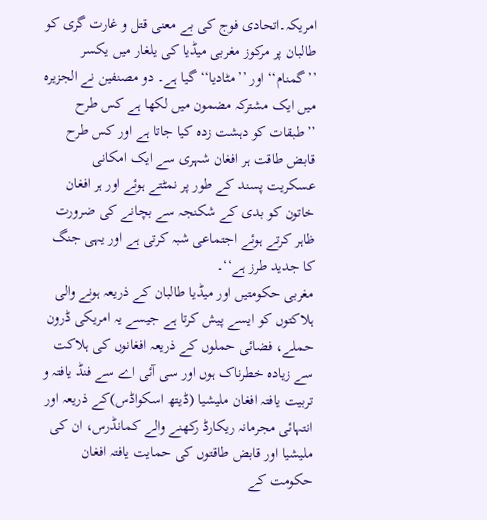امریکہ۔اتحادی فوج کی بے معنی قتل و غارت گری کو طالبان پر مرکوز مغربی میڈیا کی یلغار میں یکسر ’’گمنام‘‘ اور ’’مٹادیا‘‘ گیا ہے۔ دو مصنفین نے الجزیرہ میں ایک مشترکہ مضمون میں لکھا ہے کس طرح ’’طبقات کو دہشت زدہ کیا جاتا ہے اور کس طرح قابض طاقت ہر افغان شہری سے ایک امکانی عسکریت پسند کے طور پر نمٹتے ہوئے اور ہر افغان خاتون کو بدی کے شکنجہ سے بچانے کی ضرورت ظاہر کرتے ہوئے اجتماعی شبہ کرتی ہے اور یہی جنگ کا جدید طرز ہے‘‘۔
مغربی حکومتیں اور میڈیا طالبان کے ذریعہ ہونے والی ہلاکتوں کو ایسے پیش کرتا ہے جیسے یہ امریکی ڈرون حملے، فضائی حملوں کے ذریعہ افغانوں کی ہلاکت سے زیادہ خطرناک ہوں اور سی آئی اے سے فنڈ یافتہ و تربیت یافتہ افغان ملیشیا (ڈیتھ اسکواڈس)کے ذریعہ اور انتہائی مجرمانہ ریکارڈ رکھنے والے کمانڈرس، ان کی ملیشیا اور قابض طاقتوں کی حمایت یافتہ افغان حکومت کے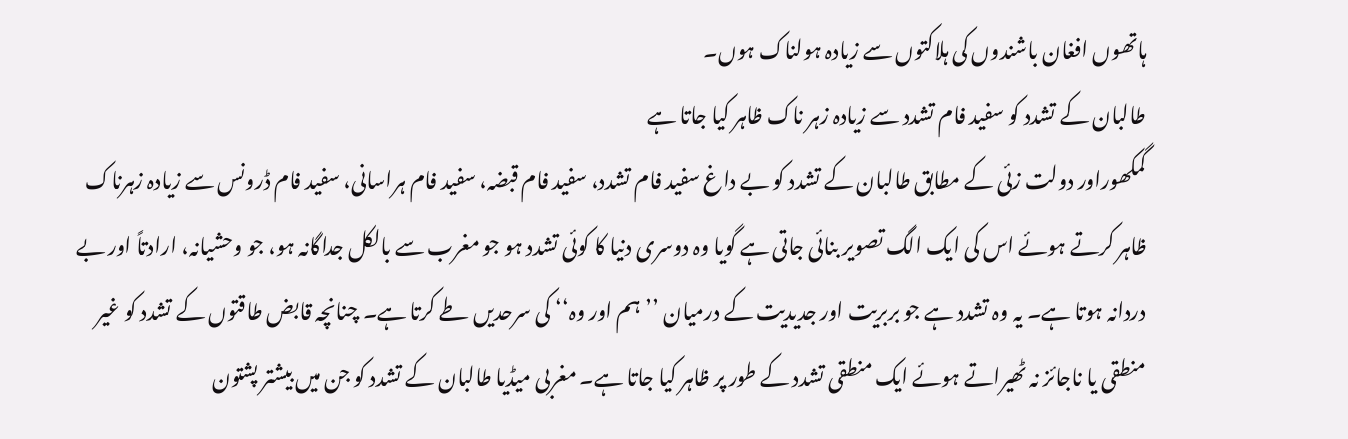ہاتھوں افغان باشندوں کی ہلاکتوں سے زیادہ ہولناک ہوں۔
طالبان کے تشدد کو سفید فام تشدد سے زیادہ زہر ناک ظاہر کیا جاتا ہے
گمکھوراور دولت زئی کے مطابق طالبان کے تشدد کو بے داغ سفید فام تشدد، سفید فام قبضہ، سفید فام ہراسانی، سفید فام ڈرونس سے زیادہ زہرناک ظاہر کرتے ہوئے اس کی ایک الگ تصویر بنائی جاتی ہے گویا وہ دوسری دنیا کا کوئی تشدد ہو جو مغرب سے بالکل جداگانہ ہو، جو وحشیانہ، ارادتاً اور بے دردانہ ہوتا ہے۔ یہ وہ تشدد ہے جو بربریت اور جدیدیت کے درمیان ’’ہم اور وہ‘‘ کی سرحدیں طے کرتا ہے۔ چنانچہ قابض طاقتوں کے تشدد کو غیر منطقی یا ناجائز نہ ٹھیراتے ہوئے ایک منطقی تشدد کے طور پر ظاہر کیا جاتا ہے۔ مغربی میڈیا طالبان کے تشدد کو جن میں بیشتر پشتون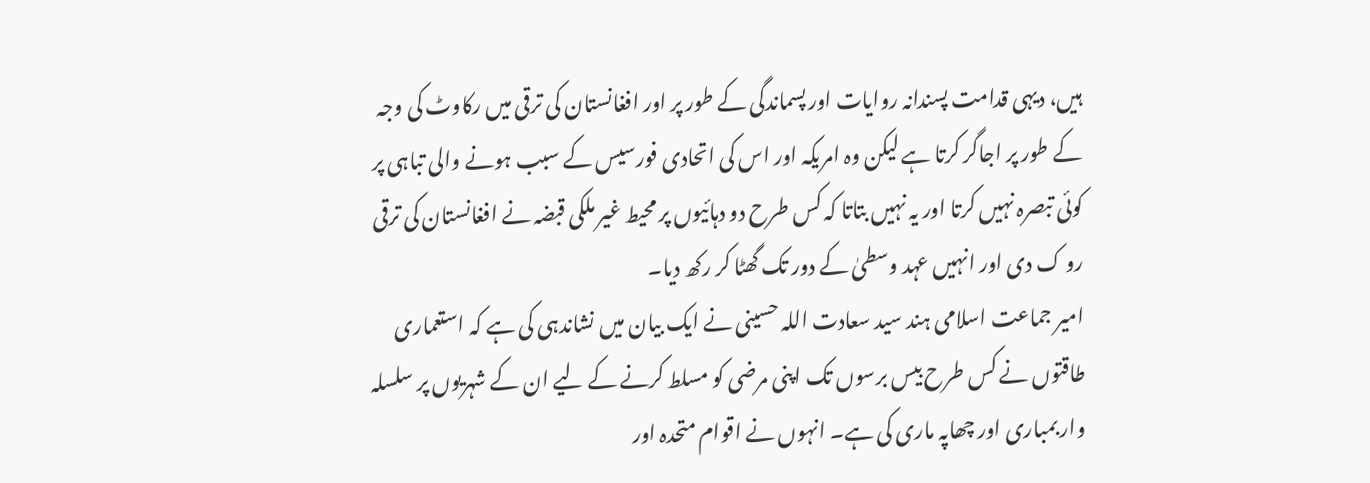ہیں، دیہی قدامت پسندانہ روایات اور پسماندگی کے طور پر اور افغانستان کی ترقی میں رکاوٹ کی وجہ کے طور پر اجاگر کرتا ہے لیکن وہ امریکہ اور اس کی اتحادی فورسیس کے سبب ہونے والی تباہی پر کوئی تبصرہ نہیں کرتا اور یہ نہیں بتاتا کہ کس طرح دو دہائیوں پر محیط غیر ملکی قبضہ نے افغانستان کی ترقی رو ک دی اور انہیں عہد وسطیٰ کے دور تک گھٹا کر رکھ دیا۔
امیر جماعت اسلامی ہند سید سعادت اللہ حسینی نے ایک بیان میں نشاندہی کی ہے کہ استعماری طاقتوں نے کس طرح بیس برسوں تک اپنی مرضی کو مسلط کرنے کے لیے ان کے شہریوں پر سلسلہ وار بمباری اور چھاپہ ماری کی ہے۔ انہوں نے اقوام متحدہ اور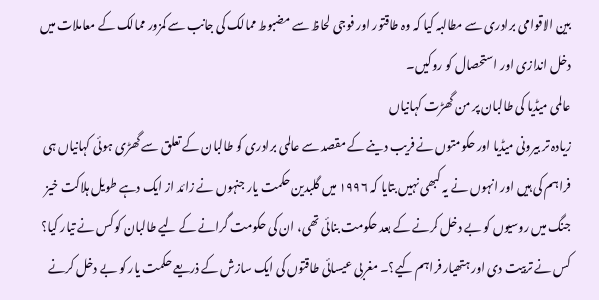بین الاقوامی برادری سے مطالبہ کیا کہ وہ طاقتور اور فوجی لحاظ سے مضبوط ممالک کی جانب سے کمزور ممالک کے معاملات میں دخل اندازی اور استحصال کو روکیں۔
عالمی میڈیا کی طالبان پر من گھڑت کہانیاں
زیادہ تر بیرونی میڈیا اور حکومتوں نے فریب دینے کے مقصد سے عالمی برادری کو طالبان کے تعلق سے گھڑی ہوئی کہانیاں ہی فراہم کی ہیں اور انہوں نے یہ کبھی نہیں بتایا کہ ۱۹۹۶ میں گلبدین حکمت یار جنہوں نے زائد از ایک دہے طویل ہلاکت خیز جنگ میں روسیوں کو بے دخل کرنے کے بعد حکومت بنائی تھی، ان کی حکومت گرانے کے لیے طالبان کو کس نے تیار کیا؟ کس نے تربیت دی اور ہتھیار فراہم کیے؟۔ مغربی عیسائی طاقتوں کی ایک سازش کے ذریعے حکمت یار کو بے دخل کرنے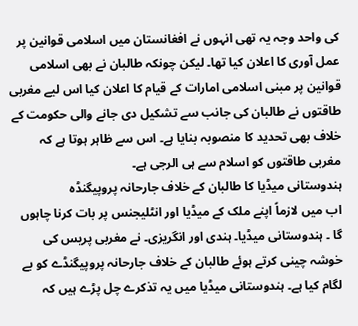کی واحد وجہ یہ تھی انہوں نے افغانستان میں اسلامی قوانین پر عمل آوری کا اعلان کیا تھا۔ لیکن چونکہ طالبان نے بھی اسلامی قوانین پر مبنی اسلامی امارات کے قیام کا اعلان کیا اس لیے مغربی طاقتوں نے طالبان کی جانب سے تشکیل دی جانے والی حکومت کے خلاف بھی تحدید کا منصوبہ بنایا ہے۔ اس سے ظاہر ہوتا ہے کہ مغربی طاقتوں کو اسلام سے ہی الرجی ہے۔
ہندوستانی میڈیا کا طالبان کے خلاف جارحانہ پروپیگنڈہ
اب میں لازماً اپنے ملک کے میڈیا اور انٹلیجنس پر بات کرنا چاہوں گا ۔ ہندوستانی میڈیا۔ ہندی اور انگریزی۔ نے مغربی پریس کی خوشہ چینی کرتے ہوئے طالبان کے خلاف جارحانہ پروپیگنڈے کو بے لگام کیا ہے۔ ہندوستانی میڈیا میں یہ تذکرے چل پڑے ہیں کہ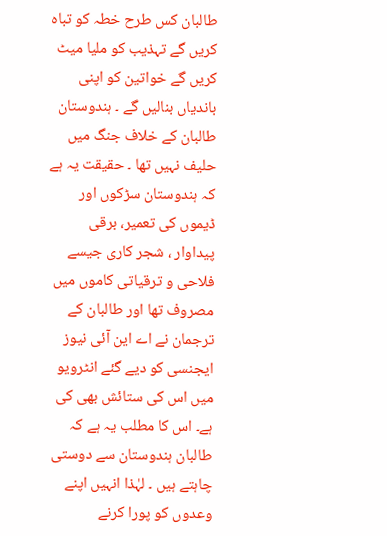طالبان کس طرح خطہ کو تباہ کریں گے تہذیب کو ملیا میٹ کریں گے خواتین کو اپنی باندیاں بنالیں گے ۔ ہندوستان طالبان کے خلاف جنگ میں حلیف نہیں تھا ۔ حقیقت یہ ہے کہ ہندوستان سڑکوں اور ڈیموں کی تعمیر، برقی پیداوار ، شجر کاری جیسے فلاحی و ترقیاتی کاموں میں مصروف تھا اور طالبان کے ترجمان نے اے این آئی نیوز ایجنسی کو دیے گئے انٹرویو میں اس کی ستائش بھی کی ہے۔ اس کا مطلب یہ ہے کہ طالبان ہندوستان سے دوستی چاہتے ہیں ۔ لہٰذا انہیں اپنے وعدوں کو پورا کرنے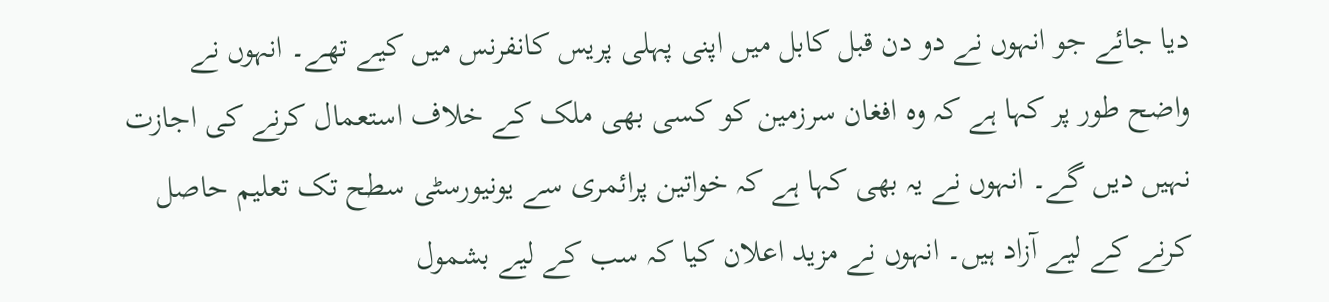دیا جائے جو انہوں نے دو دن قبل کابل میں اپنی پہلی پریس کانفرنس میں کیے تھے۔ انہوں نے واضح طور پر کہا ہے کہ وہ افغان سرزمین کو کسی بھی ملک کے خلاف استعمال کرنے کی اجازت نہیں دیں گے۔ انہوں نے یہ بھی کہا ہے کہ خواتین پرائمری سے یونیورسٹی سطح تک تعلیم حاصل کرنے کے لیے آزاد ہیں۔ انہوں نے مزید اعلان کیا کہ سب کے لیے بشمول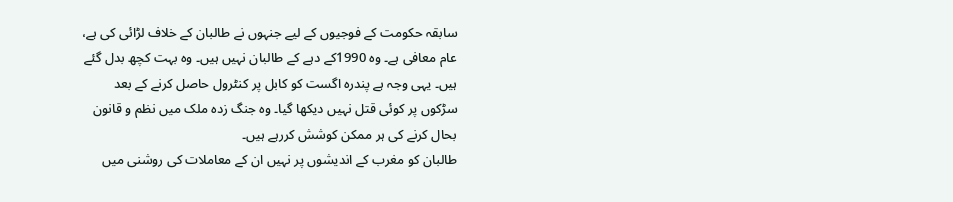سابقہ حکومت کے فوجیوں کے لیے جنہوں نے طالبان کے خلاف لڑائی کی ہے، عام معافی ہے۔ وہ 1990کے دہے کے طالبان نہیں ہیں۔ وہ بہت کچھ بدل گئے ہیں۔ یہی وجہ ہے پندرہ اگست کو کابل پر کنٹرول حاصل کرنے کے بعد سڑکوں پر کوئی قتل نہیں دیکھا گیا۔ وہ جنگ زدہ ملک میں نظم و قانون بحال کرنے کی ہر ممکن کوشش کررہے ہیں۔
طالبان کو مغرب کے اندیشوں پر نہیں ان کے معاملات کی روشنی میں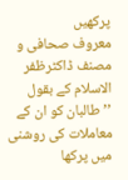پرکھیں
معروف صحافی و مصنف ڈاکٹرظفر الاسلام کے بقول ’’طالبان کو ان کے معاملات کی روشنی میں پرکھا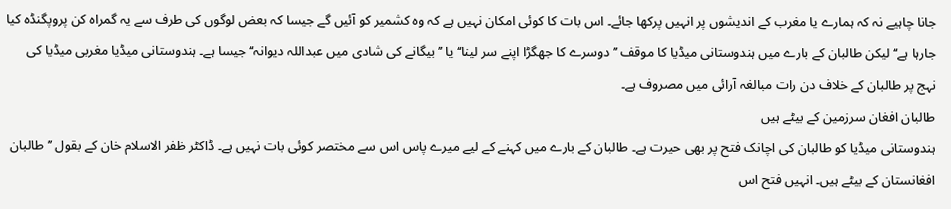جانا چاہیے نہ کہ ہمارے یا مغرب کے اندیشوں پر انہیں پرکھا جائے۔ اس بات کا کوئی امکان نہیں ہے کہ وہ کشمیر کو آئیں گے جیسا کہ بعض لوگوں کی طرف سے یہ گمراہ کن پروپگنڈہ کیا جارہا ہے‘‘ لیکن طالبان کے بارے میں ہندوستانی میڈیا کا موقف ’’دوسرے کا جھگڑا اپنے سر لینا‘‘ یا ’’بیگانے کی شادی میں عبداللہ دیوانہ‘‘ جیسا ہے۔ ہندوستانی میڈیا مغربی میڈیا کی نہج پر طالبان کے خلاف دن رات مبالغہ آرائی میں مصروف ہے۔
طالبان افغان سرزمین کے بیٹے ہیں
ہندوستانی میڈیا کو طالبان کی اچانک فتح پر بھی حیرت ہے۔ طالبان کے بارے میں کہنے کے لیے میرے پاس اس سے مختصر کوئی بات نہیں ہے۔ ڈاکٹر ظفر الاسلام خان کے بقول ’’طالبان افغانستان کے بیٹے ہیں۔ انہیں فتح اس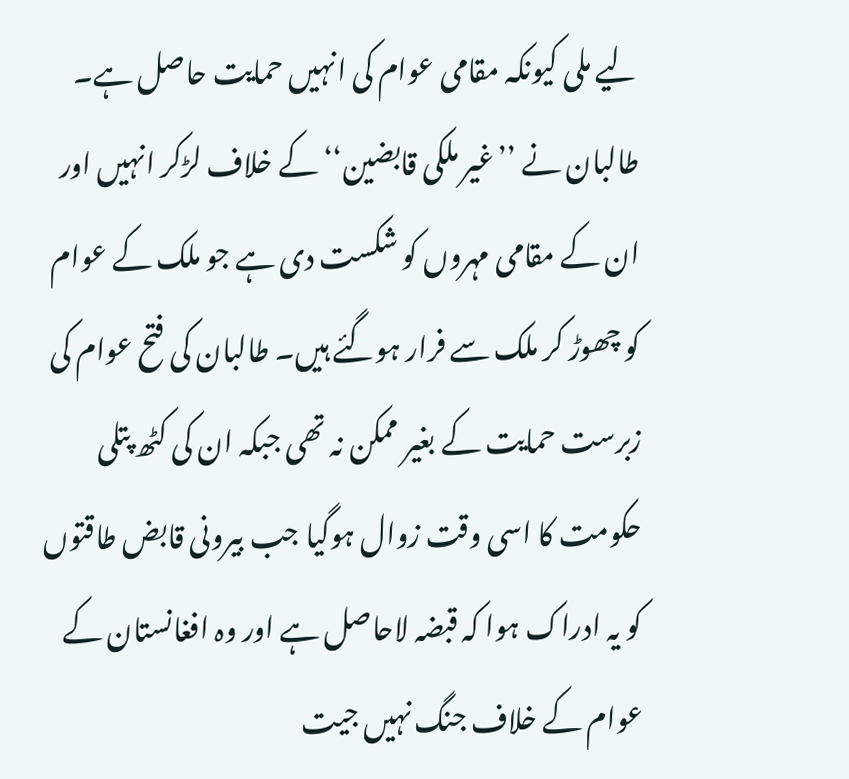لیے ملی کیونکہ مقامی عوام کی انہیں حمایت حاصل ہے۔ طالبان نے ’’غیر ملکی قابضین‘‘ کے خلاف لڑکر انہیں اور ان کے مقامی مہروں کو شکست دی ہے جو ملک کے عوام کو چھوڑ کر ملک سے فرار ہوگئے ہیں۔ طالبان کی فتح عوام کی زبرست حمایت کے بغیر ممکن نہ تھی جبکہ ان کی کٹھ پتلی حکومت کا اسی وقت زوال ہوگیا جب بیرونی قابض طاقتوں کو یہ ادراک ہوا کہ قبضہ لاحاصل ہے اور وہ افغانستان کے عوام کے خلاف جنگ نہیں جیت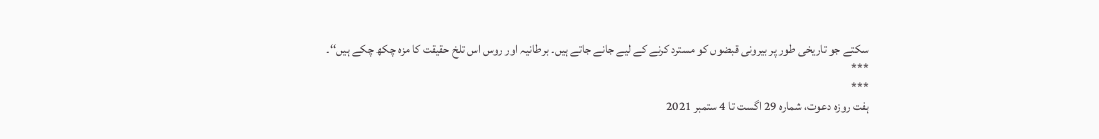سکتے جو تاریخی طور پر بیرونی قبضوں کو مسترد کرنے کے لیے جانے جاتے ہیں۔ برطانیہ اور روس اس تلخ حقیقت کا مزہ چکھ چکے ہیں‘‘۔
***
***
ہفت روزہ دعوت، شمارہ 29 اگست تا 4 ستمبر 2021